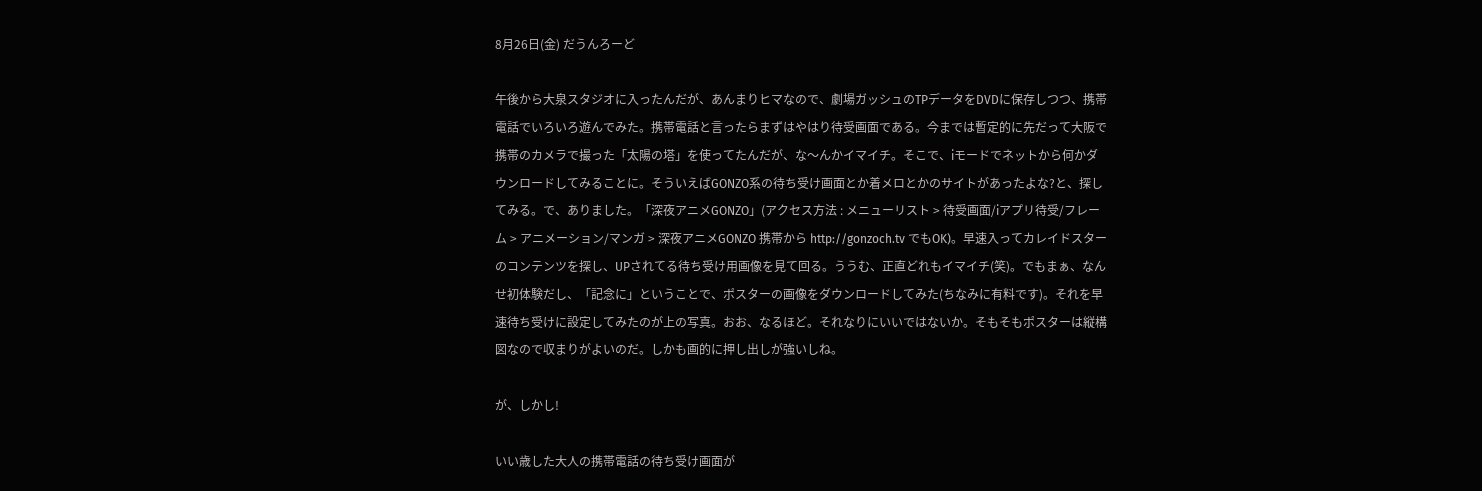8月26日(金) だうんろーど

午後から大泉スタジオに入ったんだが、あんまりヒマなので、劇場ガッシュのTPデータをDVDに保存しつつ、携帯電話でいろいろ遊んでみた。携帯電話と言ったらまずはやはり待受画面である。今までは暫定的に先だって大阪で携帯のカメラで撮った「太陽の塔」を使ってたんだが、な〜んかイマイチ。そこで、iモードでネットから何かダウンロードしてみることに。そういえばGONZO系の待ち受け画面とか着メロとかのサイトがあったよな?と、探してみる。で、ありました。「深夜アニメGONZO」(アクセス方法 : メニューリスト > 待受画面/iアプリ待受/フレーム > アニメーション/マンガ > 深夜アニメGONZO 携帯から http://gonzoch.tv でもOK)。早速入ってカレイドスターのコンテンツを探し、UPされてる待ち受け用画像を見て回る。ううむ、正直どれもイマイチ(笑)。でもまぁ、なんせ初体験だし、「記念に」ということで、ポスターの画像をダウンロードしてみた(ちなみに有料です)。それを早速待ち受けに設定してみたのが上の写真。おお、なるほど。それなりにいいではないか。そもそもポスターは縦構図なので収まりがよいのだ。しかも画的に押し出しが強いしね。

が、しかし!

いい歳した大人の携帯電話の待ち受け画面が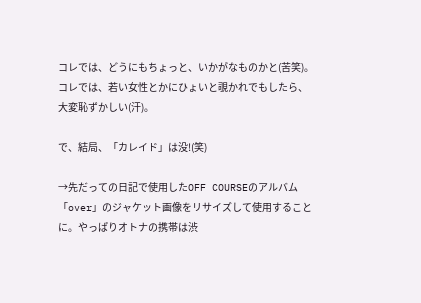コレでは、どうにもちょっと、いかがなものかと(苦笑)。コレでは、若い女性とかにひょいと覗かれでもしたら、大変恥ずかしい(汗)。

で、結局、「カレイド」は没!(笑)

→先だっての日記で使用したOFF COURSEのアルバム「over」のジャケット画像をリサイズして使用することに。やっぱりオトナの携帯は渋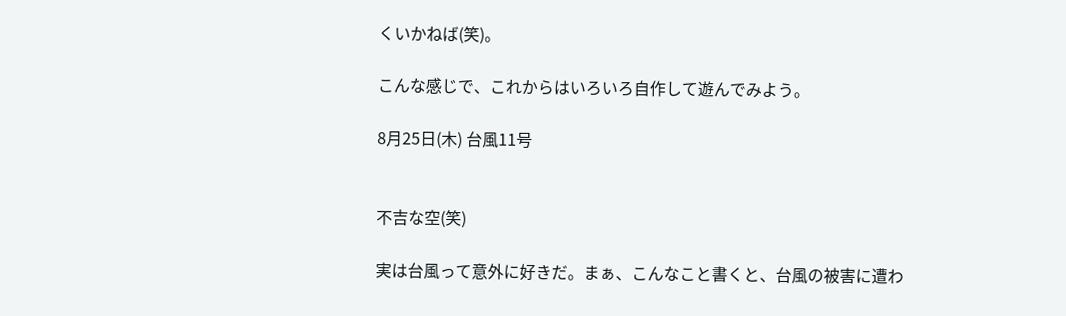くいかねば(笑)。

こんな感じで、これからはいろいろ自作して遊んでみよう。

8月25日(木) 台風11号


不吉な空(笑)

実は台風って意外に好きだ。まぁ、こんなこと書くと、台風の被害に遭わ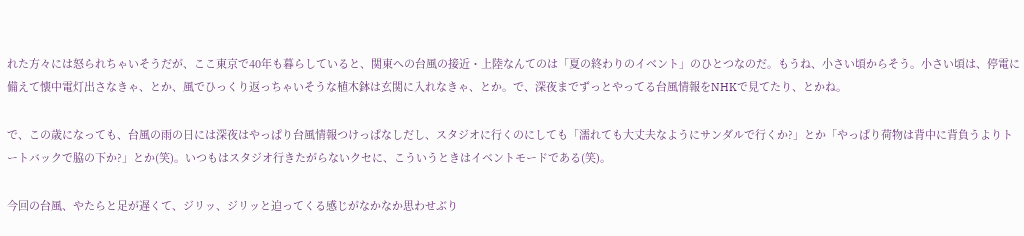れた方々には怒られちゃいそうだが、ここ東京で40年も暮らしていると、関東への台風の接近・上陸なんてのは「夏の終わりのイベント」のひとつなのだ。もうね、小さい頃からそう。小さい頃は、停電に備えて懐中電灯出さなきゃ、とか、風でひっくり返っちゃいそうな植木鉢は玄関に入れなきゃ、とか。で、深夜までずっとやってる台風情報をNHKで見てたり、とかね。

で、この歳になっても、台風の雨の日には深夜はやっぱり台風情報つけっぱなしだし、スタジオに行くのにしても「濡れても大丈夫なようにサンダルで行くか?」とか「やっぱり荷物は背中に背負うよりトートバックで脇の下か?」とか(笑)。いつもはスタジオ行きたがらないクセに、こういうときはイベントモードである(笑)。

今回の台風、やたらと足が遅くて、ジリッ、ジリッと迫ってくる感じがなかなか思わせぶり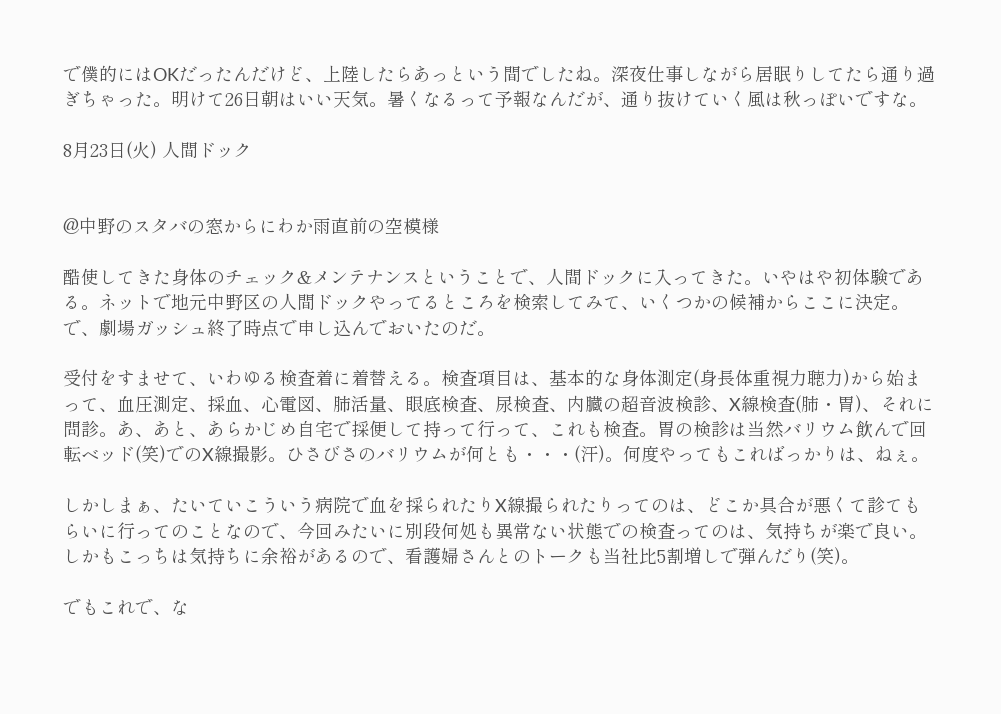で僕的にはOKだったんだけど、上陸したらあっという間でしたね。深夜仕事しながら居眠りしてたら通り過ぎちゃった。明けて26日朝はいい天気。暑くなるって予報なんだが、通り抜けていく風は秋っぽいですな。

8月23日(火) 人間ドック


@中野のスタバの窓からにわか雨直前の空模様

酷使してきた身体のチェック&メンテナンスということで、人間ドックに入ってきた。いやはや初体験である。ネットで地元中野区の人間ドックやってるところを検索してみて、いくつかの候補からここに決定。で、劇場ガッシュ終了時点で申し込んでおいたのだ。

受付をすませて、いわゆる検査着に着替える。検査項目は、基本的な身体測定(身長体重視力聴力)から始まって、血圧測定、採血、心電図、肺活量、眼底検査、尿検査、内臓の超音波検診、X線検査(肺・胃)、それに問診。あ、あと、あらかじめ自宅で採便して持って行って、これも検査。胃の検診は当然バリウム飲んで回転ベッド(笑)でのX線撮影。ひさびさのバリウムが何とも・・・(汗)。何度やってもこればっかりは、ねぇ。

しかしまぁ、たいていこういう病院で血を採られたりX線撮られたりってのは、どこか具合が悪くて診てもらいに行ってのことなので、今回みたいに別段何処も異常ない状態での検査ってのは、気持ちが楽で良い。しかもこっちは気持ちに余裕があるので、看護婦さんとのトークも当社比5割増しで弾んだり(笑)。

でもこれで、な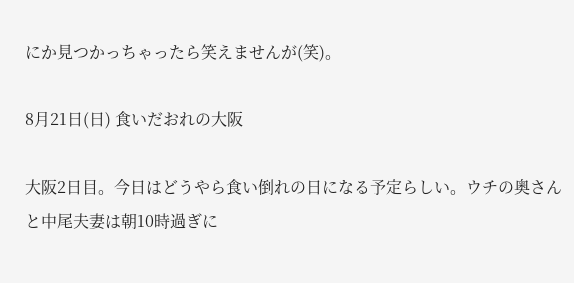にか見つかっちゃったら笑えませんが(笑)。

8月21日(日) 食いだおれの大阪

大阪2日目。今日はどうやら食い倒れの日になる予定らしい。ウチの奥さんと中尾夫妻は朝10時過ぎに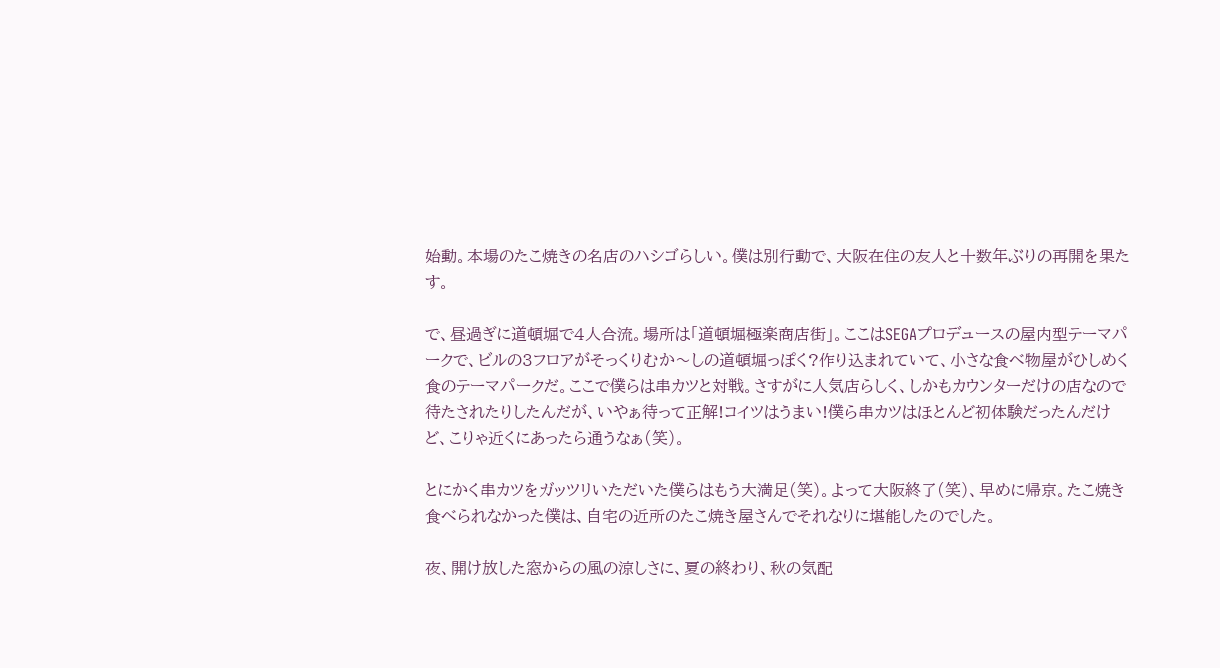始動。本場のたこ焼きの名店のハシゴらしい。僕は別行動で、大阪在住の友人と十数年ぶりの再開を果たす。

で、昼過ぎに道頓堀で4人合流。場所は「道頓堀極楽商店街」。ここはSEGAプロデュースの屋内型テーマパークで、ビルの3フロアがそっくりむか〜しの道頓堀っぽく?作り込まれていて、小さな食べ物屋がひしめく食のテーマパークだ。ここで僕らは串カツと対戦。さすがに人気店らしく、しかもカウンターだけの店なので待たされたりしたんだが、いやぁ待って正解!コイツはうまい!僕ら串カツはほとんど初体験だったんだけど、こりゃ近くにあったら通うなぁ(笑)。

とにかく串カツをガッツリいただいた僕らはもう大満足(笑)。よって大阪終了(笑)、早めに帰京。たこ焼き食べられなかった僕は、自宅の近所のたこ焼き屋さんでそれなりに堪能したのでした。

夜、開け放した窓からの風の涼しさに、夏の終わり、秋の気配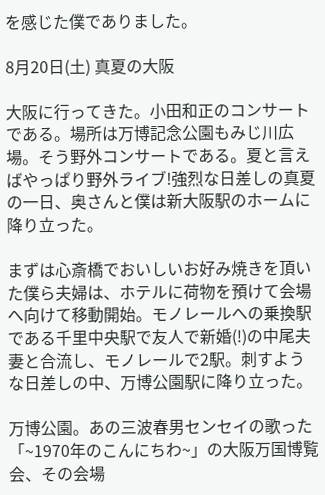を感じた僕でありました。

8月20日(土) 真夏の大阪

大阪に行ってきた。小田和正のコンサートである。場所は万博記念公園もみじ川広場。そう野外コンサートである。夏と言えばやっぱり野外ライブ!強烈な日差しの真夏の一日、奥さんと僕は新大阪駅のホームに降り立った。

まずは心斎橋でおいしいお好み焼きを頂いた僕ら夫婦は、ホテルに荷物を預けて会場へ向けて移動開始。モノレールへの乗換駅である千里中央駅で友人で新婚(!)の中尾夫妻と合流し、モノレールで2駅。刺すような日差しの中、万博公園駅に降り立った。

万博公園。あの三波春男センセイの歌った「~1970年のこんにちわ~」の大阪万国博覧会、その会場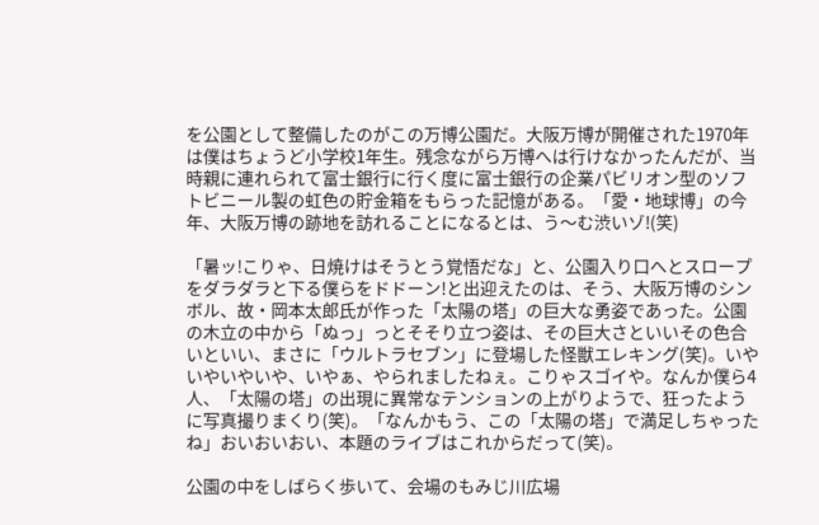を公園として整備したのがこの万博公園だ。大阪万博が開催された1970年は僕はちょうど小学校1年生。残念ながら万博へは行けなかったんだが、当時親に連れられて富士銀行に行く度に富士銀行の企業パビリオン型のソフトビニール製の虹色の貯金箱をもらった記憶がある。「愛・地球博」の今年、大阪万博の跡地を訪れることになるとは、う〜む渋いゾ!(笑)

「暑ッ!こりゃ、日焼けはそうとう覚悟だな」と、公園入り口へとスロープをダラダラと下る僕らをドドーン!と出迎えたのは、そう、大阪万博のシンボル、故・岡本太郎氏が作った「太陽の塔」の巨大な勇姿であった。公園の木立の中から「ぬっ」っとそそり立つ姿は、その巨大さといいその色合いといい、まさに「ウルトラセブン」に登場した怪獣エレキング(笑)。いやいやいやいや、いやぁ、やられましたねぇ。こりゃスゴイや。なんか僕ら4人、「太陽の塔」の出現に異常なテンションの上がりようで、狂ったように写真撮りまくり(笑)。「なんかもう、この「太陽の塔」で満足しちゃったね」おいおいおい、本題のライブはこれからだって(笑)。

公園の中をしばらく歩いて、会場のもみじ川広場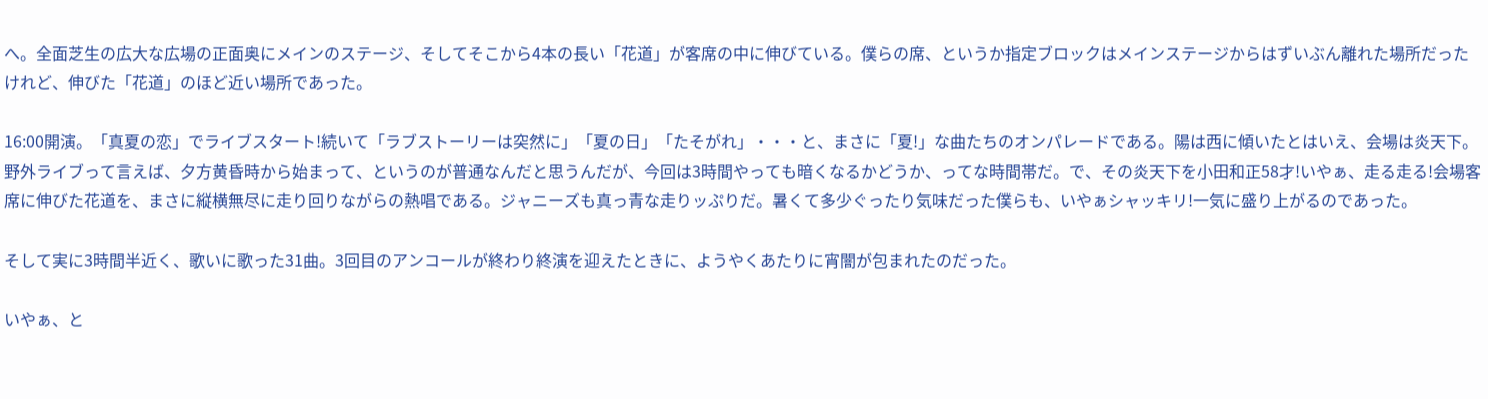へ。全面芝生の広大な広場の正面奥にメインのステージ、そしてそこから4本の長い「花道」が客席の中に伸びている。僕らの席、というか指定ブロックはメインステージからはずいぶん離れた場所だったけれど、伸びた「花道」のほど近い場所であった。

16:00開演。「真夏の恋」でライブスタート!続いて「ラブストーリーは突然に」「夏の日」「たそがれ」・・・と、まさに「夏!」な曲たちのオンパレードである。陽は西に傾いたとはいえ、会場は炎天下。野外ライブって言えば、夕方黄昏時から始まって、というのが普通なんだと思うんだが、今回は3時間やっても暗くなるかどうか、ってな時間帯だ。で、その炎天下を小田和正58才!いやぁ、走る走る!会場客席に伸びた花道を、まさに縦横無尽に走り回りながらの熱唱である。ジャニーズも真っ青な走りッぷりだ。暑くて多少ぐったり気味だった僕らも、いやぁシャッキリ!一気に盛り上がるのであった。

そして実に3時間半近く、歌いに歌った31曲。3回目のアンコールが終わり終演を迎えたときに、ようやくあたりに宵闇が包まれたのだった。

いやぁ、と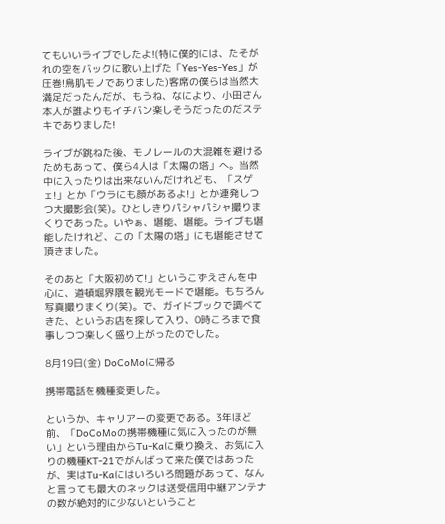てもいいライブでしたよ!(特に僕的には、たそがれの空をバックに歌い上げた「Yes-Yes-Yes」が圧巻!鳥肌モノでありました)客席の僕らは当然大満足だったんだが、もうね、なにより、小田さん本人が誰よりもイチバン楽しそうだったのだステキでありました!

ライブが跳ねた後、モノレールの大混雑を避けるためもあって、僕ら4人は「太陽の塔」へ。当然中に入ったりは出来ないんだけれども、「スゲェ!」とか「ウラにも顔があるよ!」とか連発しつつ大撮影会(笑)。ひとしきりパシャパシャ撮りまくりであった。いやぁ、堪能、堪能。ライブも堪能したけれど、この「太陽の塔」にも堪能させて頂きました。

そのあと「大阪初めて!」というこずえさんを中心に、道頓堀界隈を観光モードで堪能。もちろん写真撮りまくり(笑)。で、ガイドブックで調べてきた、というお店を探して入り、0時ころまで食事しつつ楽しく盛り上がったのでした。

8月19日(金) DoCoMoに帰る

携帯電話を機種変更した。

というか、キャリアーの変更である。3年ほど前、「DoCoMoの携帯機種に気に入ったのが無い」という理由からTu-Kaに乗り換え、お気に入りの機種KT-21でがんばって来た僕ではあったが、実はTu-Kaにはいろいろ問題があって、なんと言っても最大のネックは送受信用中継アンテナの数が絶対的に少ないということ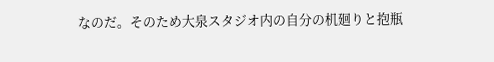なのだ。そのため大泉スタジオ内の自分の机廻りと抱瓶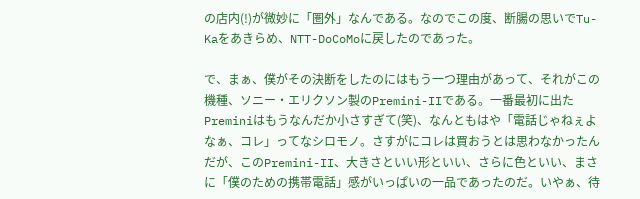の店内(!)が微妙に「圏外」なんである。なのでこの度、断腸の思いでTu-Kaをあきらめ、NTT-DoCoMoに戻したのであった。

で、まぁ、僕がその決断をしたのにはもう一つ理由があって、それがこの機種、ソニー・エリクソン製のPremini-IIである。一番最初に出たPreminiはもうなんだか小さすぎて(笑)、なんともはや「電話じゃねぇよなぁ、コレ」ってなシロモノ。さすがにコレは買おうとは思わなかったんだが、このPremini-II、大きさといい形といい、さらに色といい、まさに「僕のための携帯電話」感がいっぱいの一品であったのだ。いやぁ、待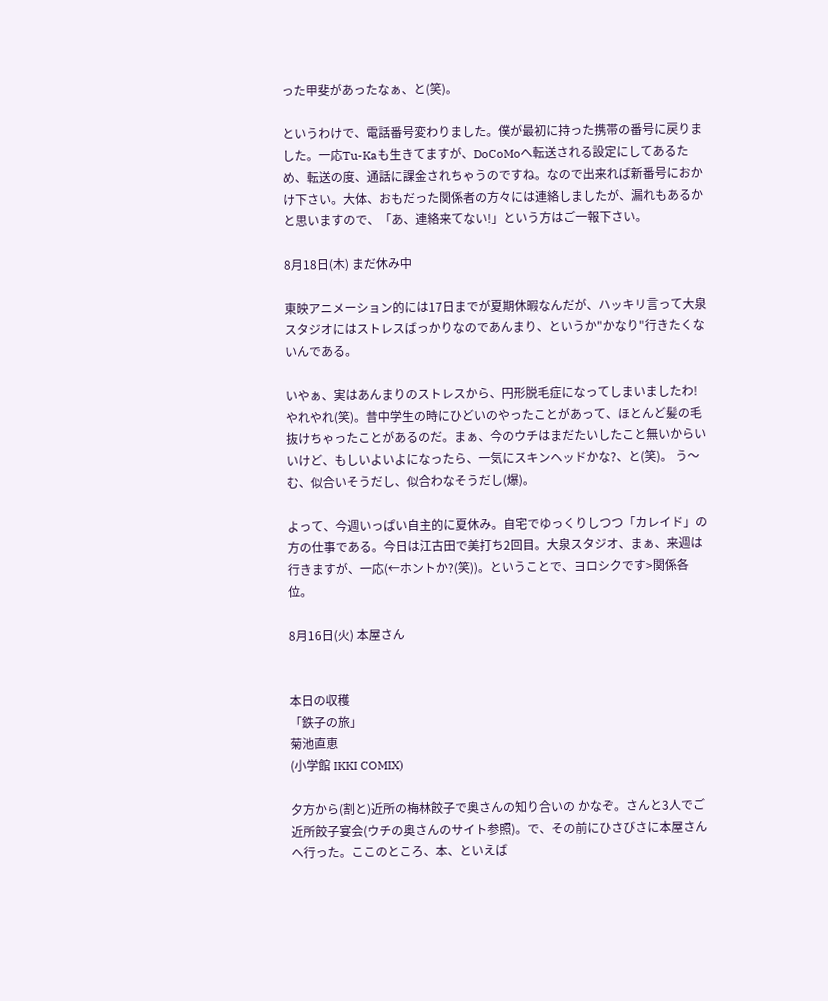った甲斐があったなぁ、と(笑)。

というわけで、電話番号変わりました。僕が最初に持った携帯の番号に戻りました。一応Tu-Kaも生きてますが、DoCoMoへ転送される設定にしてあるため、転送の度、通話に課金されちゃうのですね。なので出来れば新番号におかけ下さい。大体、おもだった関係者の方々には連絡しましたが、漏れもあるかと思いますので、「あ、連絡来てない!」という方はご一報下さい。

8月18日(木) まだ休み中

東映アニメーション的には17日までが夏期休暇なんだが、ハッキリ言って大泉スタジオにはストレスばっかりなのであんまり、というか"かなり"行きたくないんである。

いやぁ、実はあんまりのストレスから、円形脱毛症になってしまいましたわ!やれやれ(笑)。昔中学生の時にひどいのやったことがあって、ほとんど髪の毛抜けちゃったことがあるのだ。まぁ、今のウチはまだたいしたこと無いからいいけど、もしいよいよになったら、一気にスキンヘッドかな?、と(笑)。 う〜む、似合いそうだし、似合わなそうだし(爆)。

よって、今週いっぱい自主的に夏休み。自宅でゆっくりしつつ「カレイド」の方の仕事である。今日は江古田で美打ち2回目。大泉スタジオ、まぁ、来週は行きますが、一応(←ホントか?(笑))。ということで、ヨロシクです>関係各位。

8月16日(火) 本屋さん


本日の収穫
「鉄子の旅」
菊池直恵
(小学館 IKKI COMIX)

夕方から(割と)近所の梅林餃子で奥さんの知り合いの かなぞ。さんと3人でご近所餃子宴会(ウチの奥さんのサイト参照)。で、その前にひさびさに本屋さんへ行った。ここのところ、本、といえば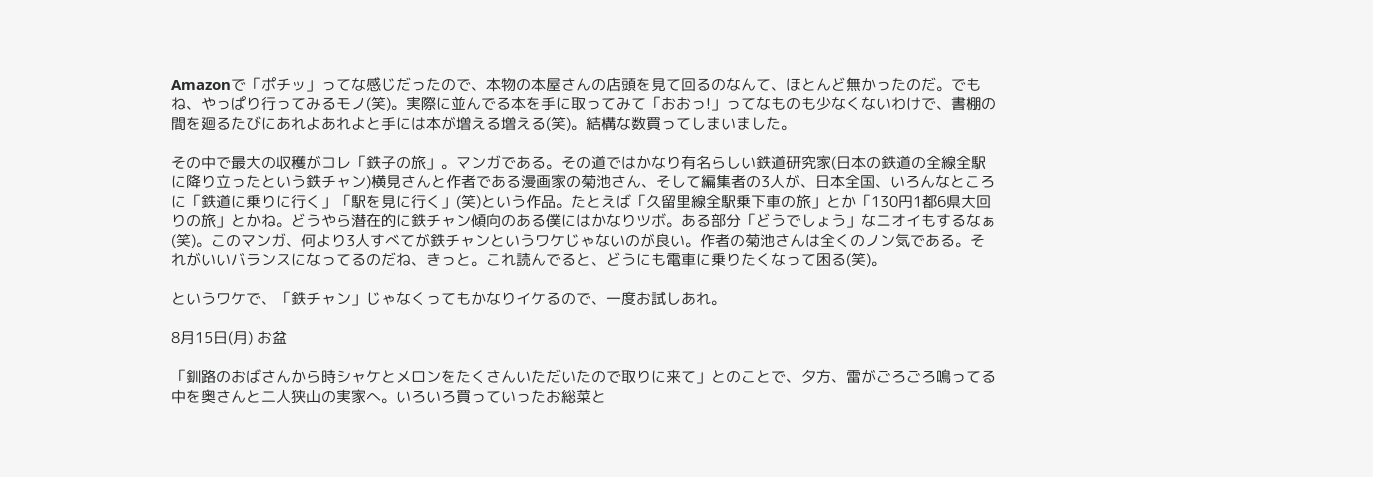Amazonで「ポチッ」ってな感じだったので、本物の本屋さんの店頭を見て回るのなんて、ほとんど無かったのだ。でもね、やっぱり行ってみるモノ(笑)。実際に並んでる本を手に取ってみて「おおっ!」ってなものも少なくないわけで、書棚の間を廻るたびにあれよあれよと手には本が増える増える(笑)。結構な数買ってしまいました。

その中で最大の収穫がコレ「鉄子の旅」。マンガである。その道ではかなり有名らしい鉄道研究家(日本の鉄道の全線全駅に降り立ったという鉄チャン)横見さんと作者である漫画家の菊池さん、そして編集者の3人が、日本全国、いろんなところに「鉄道に乗りに行く」「駅を見に行く」(笑)という作品。たとえば「久留里線全駅乗下車の旅」とか「130円1都6県大回りの旅」とかね。どうやら潜在的に鉄チャン傾向のある僕にはかなりツボ。ある部分「どうでしょう」なニオイもするなぁ(笑)。このマンガ、何より3人すべてが鉄チャンというワケじゃないのが良い。作者の菊池さんは全くのノン気である。それがいいバランスになってるのだね、きっと。これ読んでると、どうにも電車に乗りたくなって困る(笑)。

というワケで、「鉄チャン」じゃなくってもかなりイケるので、一度お試しあれ。

8月15日(月) お盆

「釧路のおばさんから時シャケとメロンをたくさんいただいたので取りに来て」とのことで、夕方、雷がごろごろ鳴ってる中を奥さんと二人狭山の実家へ。いろいろ買っていったお総菜と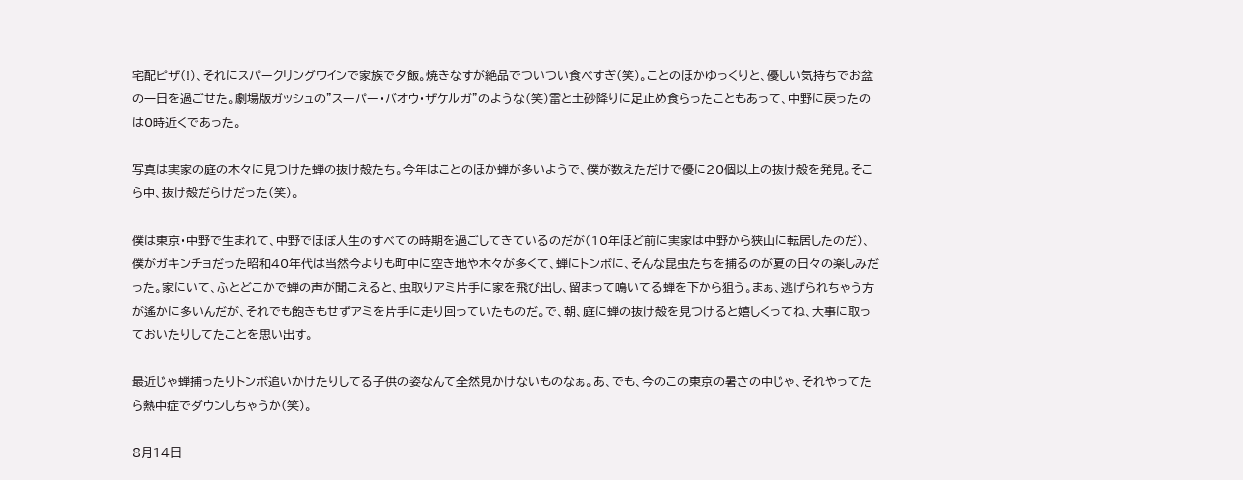宅配ピザ(!)、それにスパークリングワインで家族で夕飯。焼きなすが絶品でついつい食べすぎ(笑)。ことのほかゆっくりと、優しい気持ちでお盆の一日を過ごせた。劇場版ガッシュの"スーパー・バオウ・ザケルガ"のような(笑)雷と土砂降りに足止め食らったこともあって、中野に戻ったのは0時近くであった。

写真は実家の庭の木々に見つけた蝉の抜け殻たち。今年はことのほか蝉が多いようで、僕が数えただけで優に20個以上の抜け殻を発見。そこら中、抜け殻だらけだった(笑)。

僕は東京・中野で生まれて、中野でほぼ人生のすべての時期を過ごしてきているのだが(10年ほど前に実家は中野から狭山に転居したのだ)、僕がガキンチョだった昭和40年代は当然今よりも町中に空き地や木々が多くて、蝉にトンボに、そんな昆虫たちを捕るのが夏の日々の楽しみだった。家にいて、ふとどこかで蝉の声が聞こえると、虫取りアミ片手に家を飛び出し、留まって鳴いてる蝉を下から狙う。まぁ、逃げられちゃう方が遙かに多いんだが、それでも飽きもせずアミを片手に走り回っていたものだ。で、朝、庭に蝉の抜け殻を見つけると嬉しくってね、大事に取っておいたりしてたことを思い出す。

最近じゃ蝉捕ったりトンボ追いかけたりしてる子供の姿なんて全然見かけないものなぁ。あ、でも、今のこの東京の暑さの中じゃ、それやってたら熱中症でダウンしちゃうか(笑)。

8月14日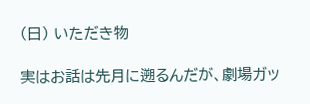(日) いただき物

実はお話は先月に遡るんだが、劇場ガッ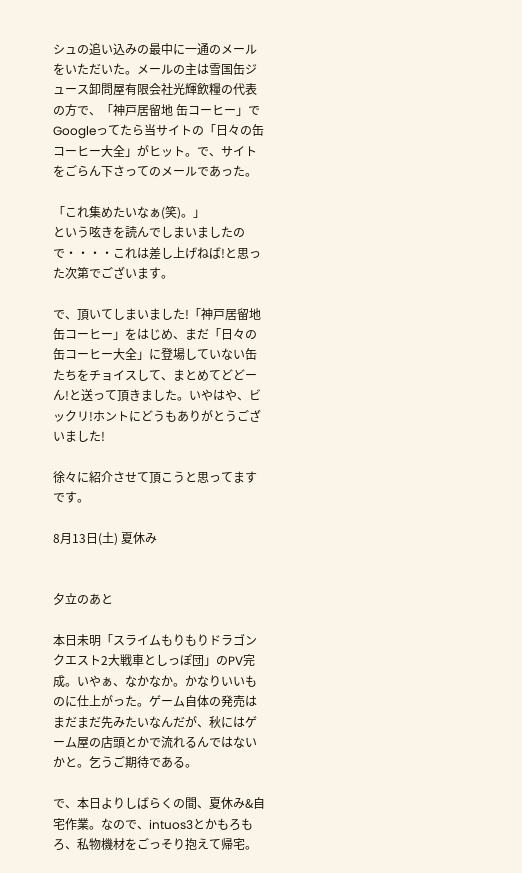シュの追い込みの最中に一通のメールをいただいた。メールの主は雪国缶ジュース卸問屋有限会社光輝飲糧の代表の方で、「神戸居留地 缶コーヒー」でGoogleってたら当サイトの「日々の缶コーヒー大全」がヒット。で、サイトをごらん下さってのメールであった。

「これ集めたいなぁ(笑)。」
という呟きを読んでしまいましたので・・・・これは差し上げねば!と思った次第でございます。

で、頂いてしまいました!「神戸居留地 缶コーヒー」をはじめ、まだ「日々の缶コーヒー大全」に登場していない缶たちをチョイスして、まとめてどどーん!と送って頂きました。いやはや、ビックリ!ホントにどうもありがとうございました!

徐々に紹介させて頂こうと思ってますです。

8月13日(土) 夏休み


夕立のあと

本日未明「スライムもりもりドラゴンクエスト2大戦車としっぽ団」のPV完成。いやぁ、なかなか。かなりいいものに仕上がった。ゲーム自体の発売はまだまだ先みたいなんだが、秋にはゲーム屋の店頭とかで流れるんではないかと。乞うご期待である。

で、本日よりしばらくの間、夏休み&自宅作業。なので、intuos3とかもろもろ、私物機材をごっそり抱えて帰宅。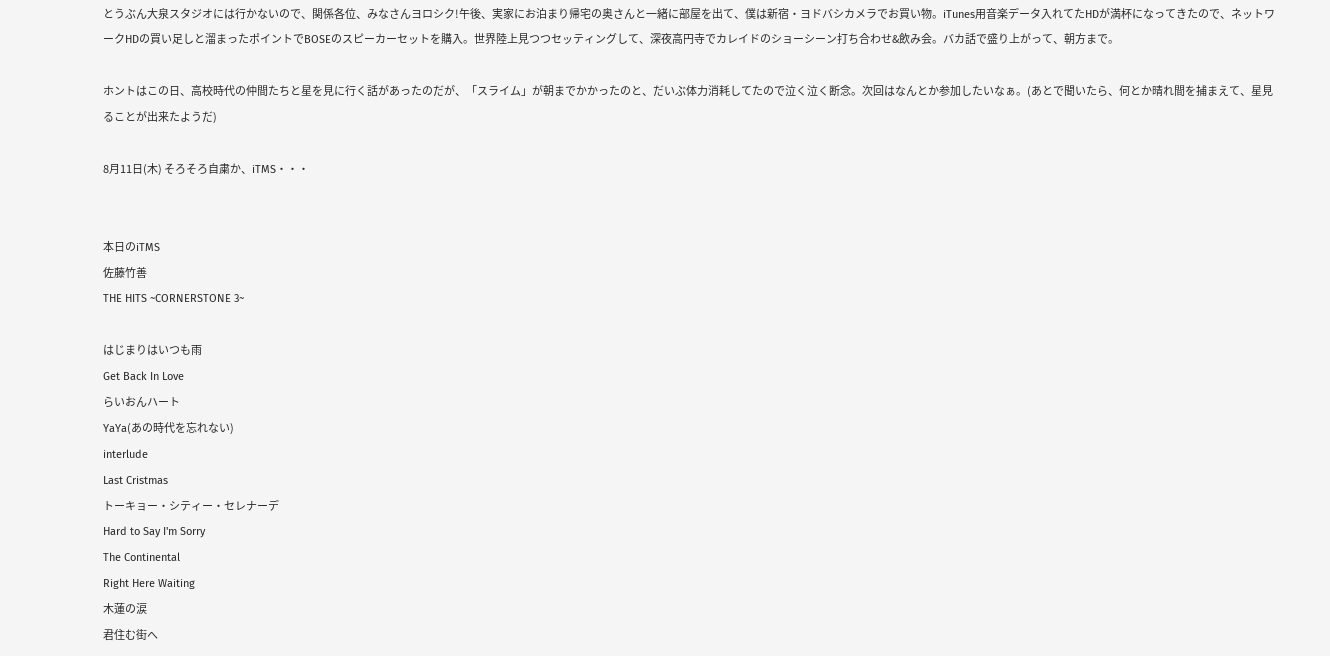とうぶん大泉スタジオには行かないので、関係各位、みなさんヨロシク!午後、実家にお泊まり帰宅の奥さんと一緒に部屋を出て、僕は新宿・ヨドバシカメラでお買い物。iTunes用音楽データ入れてたHDが満杯になってきたので、ネットワークHDの買い足しと溜まったポイントでBOSEのスピーカーセットを購入。世界陸上見つつセッティングして、深夜高円寺でカレイドのショーシーン打ち合わせ&飲み会。バカ話で盛り上がって、朝方まで。

ホントはこの日、高校時代の仲間たちと星を見に行く話があったのだが、「スライム」が朝までかかったのと、だいぶ体力消耗してたので泣く泣く断念。次回はなんとか参加したいなぁ。(あとで聞いたら、何とか晴れ間を捕まえて、星見ることが出来たようだ)

8月11日(木) そろそろ自粛か、iTMS・・・


本日のiTMS
佐藤竹善
THE HITS ~CORNERSTONE 3~

はじまりはいつも雨
Get Back In Love
らいおんハート
YaYa(あの時代を忘れない)
interlude
Last Cristmas
トーキョー・シティー・セレナーデ
Hard to Say I'm Sorry
The Continental
Right Here Waiting
木蓮の涙
君住む街へ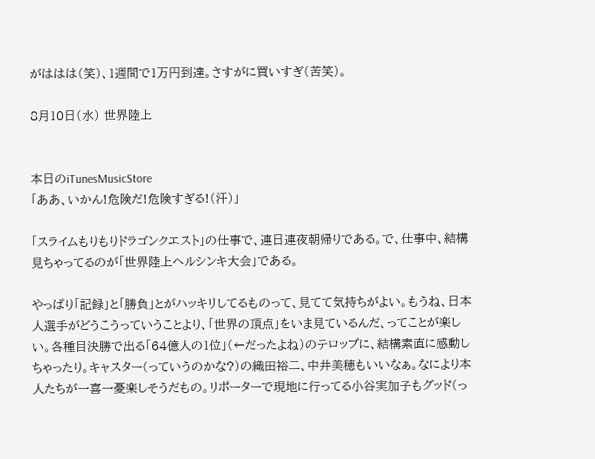がははは(笑)、1週間で1万円到達。さすがに買いすぎ(苦笑)。

8月10日(水) 世界陸上


本日のiTunesMusicStore
「ああ、いかん!危険だ!危険すぎる!(汗)」

「スライムもりもりドラゴンクエスト」の仕事で、連日連夜朝帰りである。で、仕事中、結構見ちゃってるのが「世界陸上ヘルシンキ大会」である。

やっぱり「記録」と「勝負」とがハッキリしてるものって、見てて気持ちがよい。もうね、日本人選手がどうこうっていうことより、「世界の頂点」をいま見ているんだ、ってことが楽しい。各種目決勝で出る「64億人の1位」(←だったよね)のテロップに、結構素直に感動しちゃったり。キャスター(っていうのかな?)の織田裕二、中井美穂もいいなぁ。なにより本人たちが一喜一憂楽しそうだもの。リポーターで現地に行ってる小谷実加子もグッド(っ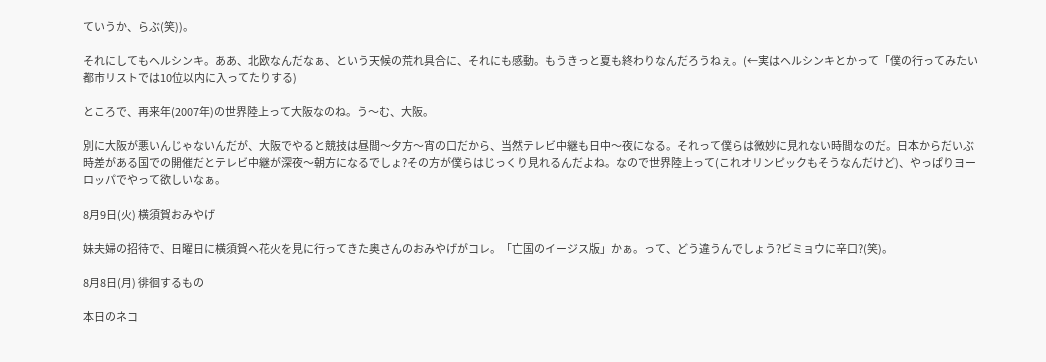ていうか、らぶ(笑))。

それにしてもヘルシンキ。ああ、北欧なんだなぁ、という天候の荒れ具合に、それにも感動。もうきっと夏も終わりなんだろうねぇ。(←実はヘルシンキとかって「僕の行ってみたい都市リストでは10位以内に入ってたりする)

ところで、再来年(2007年)の世界陸上って大阪なのね。う〜む、大阪。

別に大阪が悪いんじゃないんだが、大阪でやると競技は昼間〜夕方〜宵の口だから、当然テレビ中継も日中〜夜になる。それって僕らは微妙に見れない時間なのだ。日本からだいぶ時差がある国での開催だとテレビ中継が深夜〜朝方になるでしょ?その方が僕らはじっくり見れるんだよね。なので世界陸上って(これオリンピックもそうなんだけど)、やっぱりヨーロッパでやって欲しいなぁ。

8月9日(火) 横須賀おみやげ

妹夫婦の招待で、日曜日に横須賀へ花火を見に行ってきた奥さんのおみやげがコレ。「亡国のイージス版」かぁ。って、どう違うんでしょう?ビミョウに辛口?(笑)。

8月8日(月) 徘徊するもの

本日のネコ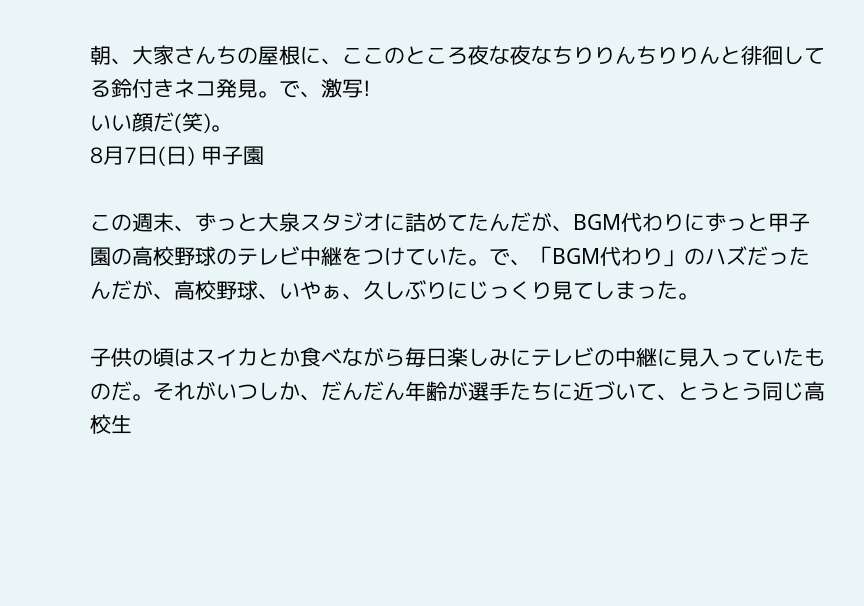朝、大家さんちの屋根に、ここのところ夜な夜なちりりんちりりんと徘徊してる鈴付きネコ発見。で、激写!
いい顔だ(笑)。
8月7日(日) 甲子園

この週末、ずっと大泉スタジオに詰めてたんだが、BGM代わりにずっと甲子園の高校野球のテレビ中継をつけていた。で、「BGM代わり」のハズだったんだが、高校野球、いやぁ、久しぶりにじっくり見てしまった。

子供の頃はスイカとか食べながら毎日楽しみにテレビの中継に見入っていたものだ。それがいつしか、だんだん年齢が選手たちに近づいて、とうとう同じ高校生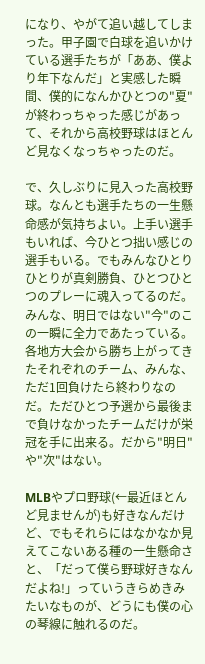になり、やがて追い越してしまった。甲子園で白球を追いかけている選手たちが「ああ、僕より年下なんだ」と実感した瞬間、僕的になんかひとつの"夏"が終わっちゃった感じがあって、それから高校野球はほとんど見なくなっちゃったのだ。

で、久しぶりに見入った高校野球。なんとも選手たちの一生懸命感が気持ちよい。上手い選手もいれば、今ひとつ拙い感じの選手もいる。でもみんなひとりひとりが真剣勝負、ひとつひとつのプレーに魂入ってるのだ。みんな、明日ではない"今"のこの一瞬に全力であたっている。各地方大会から勝ち上がってきたそれぞれのチーム、みんな、ただ1回負けたら終わりなのだ。ただひとつ予選から最後まで負けなかったチームだけが栄冠を手に出来る。だから"明日"や"次"はない。

MLBやプロ野球(←最近ほとんど見ませんが)も好きなんだけど、でもそれらにはなかなか見えてこないある種の一生懸命さと、「だって僕ら野球好きなんだよね!」っていうきらめきみたいなものが、どうにも僕の心の琴線に触れるのだ。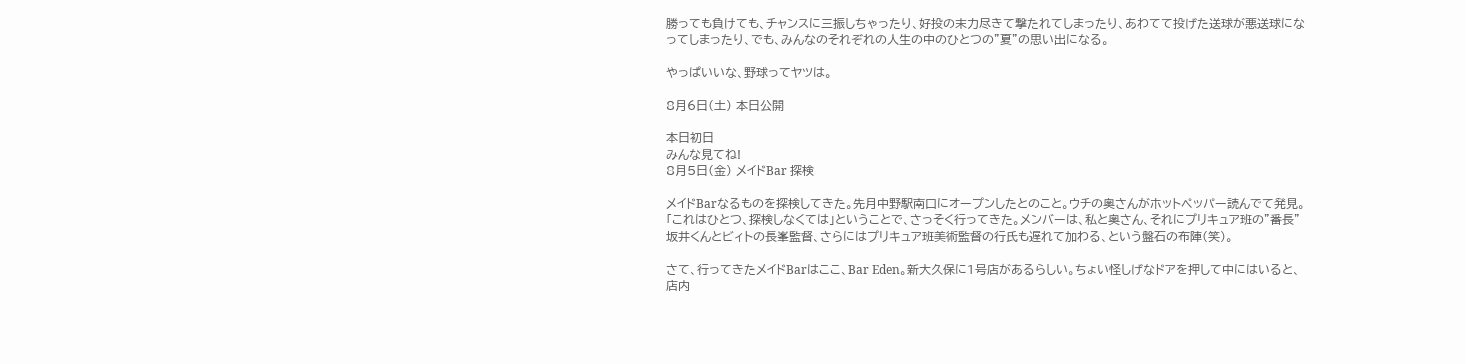勝っても負けても、チャンスに三振しちゃったり、好投の末力尽きて撃たれてしまったり、あわてて投げた送球が悪送球になってしまったり、でも、みんなのそれぞれの人生の中のひとつの"夏"の思い出になる。

やっぱいいな、野球ってヤツは。

8月6日(土) 本日公開

本日初日
みんな見てね!
8月5日(金) メイドBar 探検

メイドBarなるものを探検してきた。先月中野駅南口にオープンしたとのこと。ウチの奥さんがホットペッパー読んでて発見。「これはひとつ、探検しなくては」ということで、さっそく行ってきた。メンバーは、私と奥さん、それにプリキュア班の"番長"坂井くんとビィトの長峯監督、さらにはプリキュア班美術監督の行氏も遅れて加わる、という盤石の布陣(笑)。

さて、行ってきたメイドBarはここ、Bar Eden。新大久保に1号店があるらしい。ちょい怪しげなドアを押して中にはいると、店内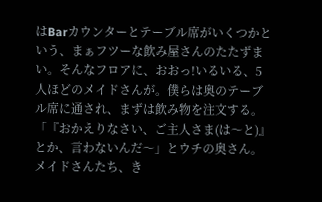はBarカウンターとテーブル席がいくつかという、まぁフツーな飲み屋さんのたたずまい。そんなフロアに、おおっ!いるいる、5人ほどのメイドさんが。僕らは奥のテーブル席に通され、まずは飲み物を注文する。「『おかえりなさい、ご主人さま(は〜と)』とか、言わないんだ〜」とウチの奥さん。メイドさんたち、き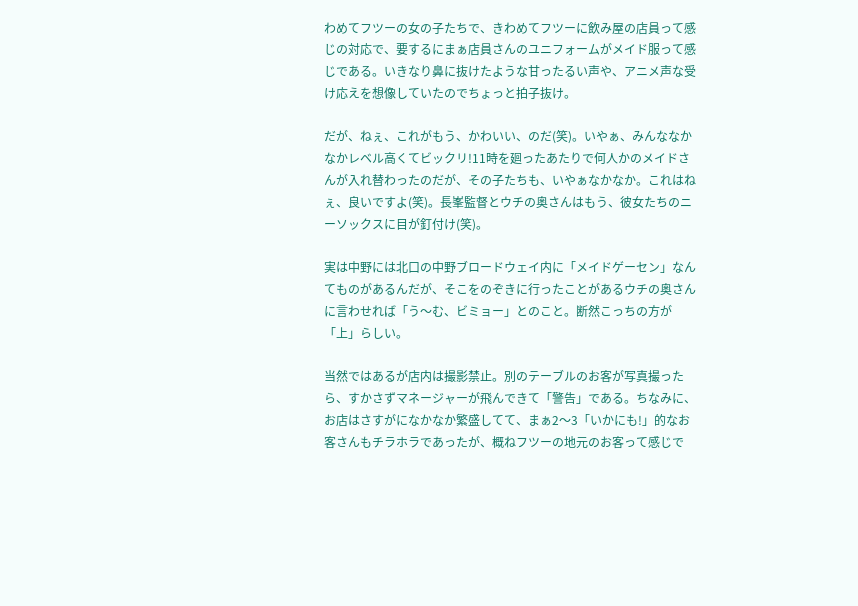わめてフツーの女の子たちで、きわめてフツーに飲み屋の店員って感じの対応で、要するにまぁ店員さんのユニフォームがメイド服って感じである。いきなり鼻に抜けたような甘ったるい声や、アニメ声な受け応えを想像していたのでちょっと拍子抜け。

だが、ねぇ、これがもう、かわいい、のだ(笑)。いやぁ、みんななかなかレベル高くてビックリ!11時を廻ったあたりで何人かのメイドさんが入れ替わったのだが、その子たちも、いやぁなかなか。これはねぇ、良いですよ(笑)。長峯監督とウチの奥さんはもう、彼女たちのニーソックスに目が釘付け(笑)。

実は中野には北口の中野ブロードウェイ内に「メイドゲーセン」なんてものがあるんだが、そこをのぞきに行ったことがあるウチの奥さんに言わせれば「う〜む、ビミョー」とのこと。断然こっちの方が「上」らしい。

当然ではあるが店内は撮影禁止。別のテーブルのお客が写真撮ったら、すかさずマネージャーが飛んできて「警告」である。ちなみに、お店はさすがになかなか繁盛してて、まぁ2〜3「いかにも!」的なお客さんもチラホラであったが、概ねフツーの地元のお客って感じで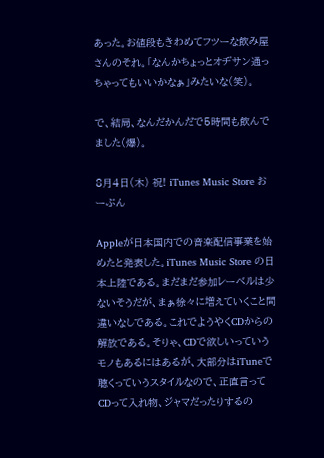あった。お値段もきわめてフツーな飲み屋さんのそれ。「なんかちょっとオヂサン通っちゃってもいいかなぁ」みたいな(笑)。

で、結局、なんだかんだで5時間も飲んでました(爆)。

8月4日(木) 祝! iTunes Music Store おーぷん

Appleが日本国内での音楽配信事業を始めたと発表した。iTunes Music Store の日本上陸である。まだまだ参加レーベルは少ないそうだが、まぁ徐々に増えていくこと間違いなしである。これでようやくCDからの解放である。そりゃ、CDで欲しいっていうモノもあるにはあるが、大部分はiTuneで聴くっていうスタイルなので、正直言ってCDって入れ物、ジャマだったりするの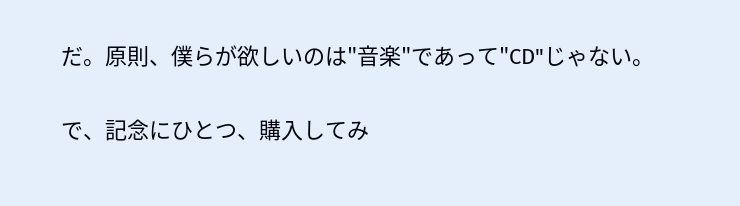だ。原則、僕らが欲しいのは"音楽"であって"CD"じゃない。

で、記念にひとつ、購入してみ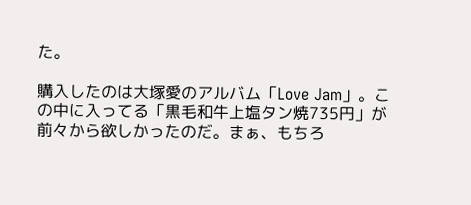た。

購入したのは大塚愛のアルバム「Love Jam」。この中に入ってる「黒毛和牛上塩タン焼735円」が前々から欲しかったのだ。まぁ、もちろ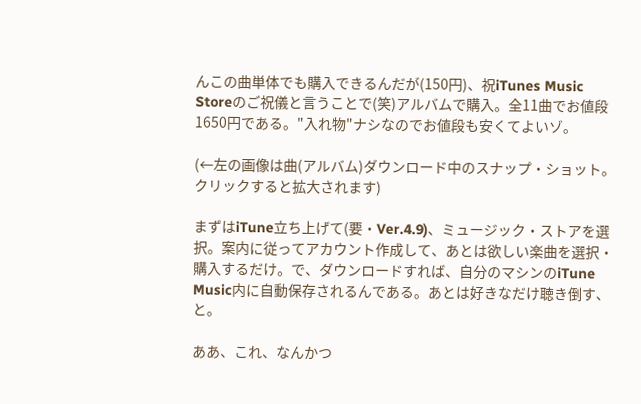んこの曲単体でも購入できるんだが(150円)、祝iTunes Music Storeのご祝儀と言うことで(笑)アルバムで購入。全11曲でお値段1650円である。"入れ物"ナシなのでお値段も安くてよいゾ。

(←左の画像は曲(アルバム)ダウンロード中のスナップ・ショット。クリックすると拡大されます)

まずはiTune立ち上げて(要・Ver.4.9)、ミュージック・ストアを選択。案内に従ってアカウント作成して、あとは欲しい楽曲を選択・購入するだけ。で、ダウンロードすれば、自分のマシンのiTune Music内に自動保存されるんである。あとは好きなだけ聴き倒す、と。

ああ、これ、なんかつ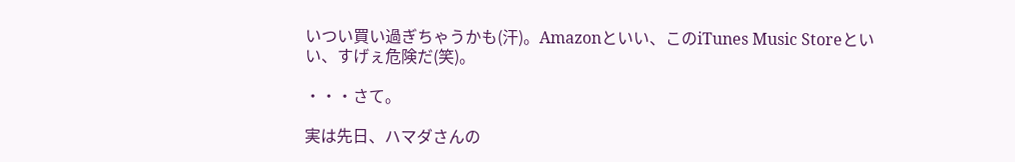いつい買い過ぎちゃうかも(汗)。Amazonといい、このiTunes Music Storeといい、すげぇ危険だ(笑)。

・・・さて。

実は先日、ハマダさんの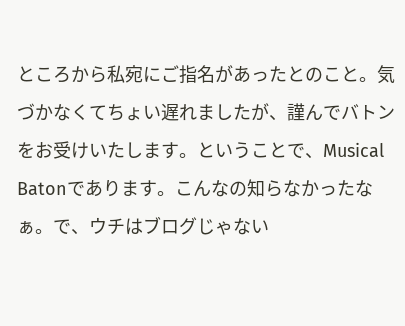ところから私宛にご指名があったとのこと。気づかなくてちょい遅れましたが、謹んでバトンをお受けいたします。ということで、Musical Batonであります。こんなの知らなかったなぁ。で、ウチはブログじゃない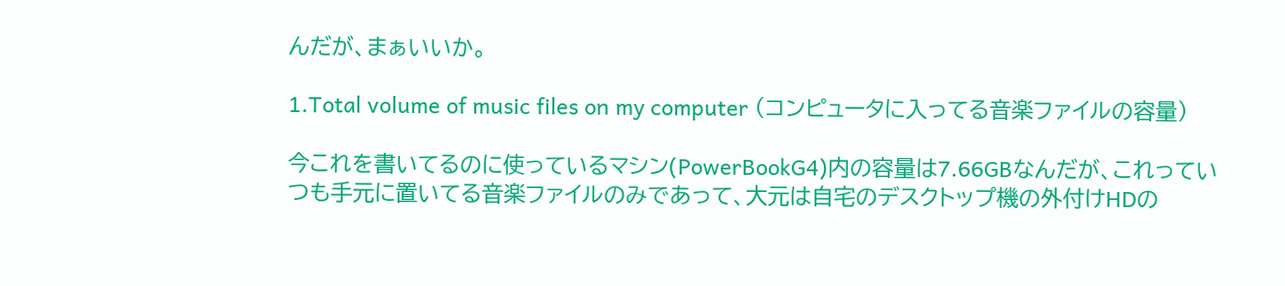んだが、まぁいいか。

1.Total volume of music files on my computer (コンピュータに入ってる音楽ファイルの容量)

今これを書いてるのに使っているマシン(PowerBookG4)内の容量は7.66GBなんだが、これっていつも手元に置いてる音楽ファイルのみであって、大元は自宅のデスクトップ機の外付けHDの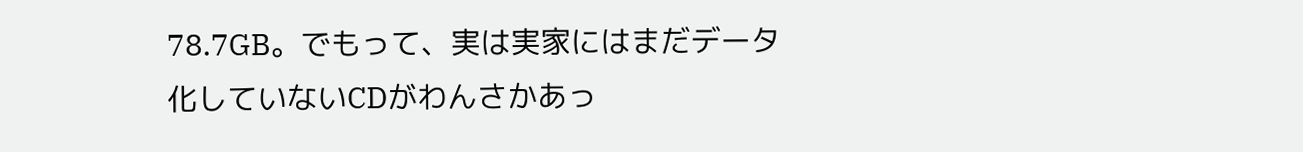78.7GB。でもって、実は実家にはまだデータ化していないCDがわんさかあっ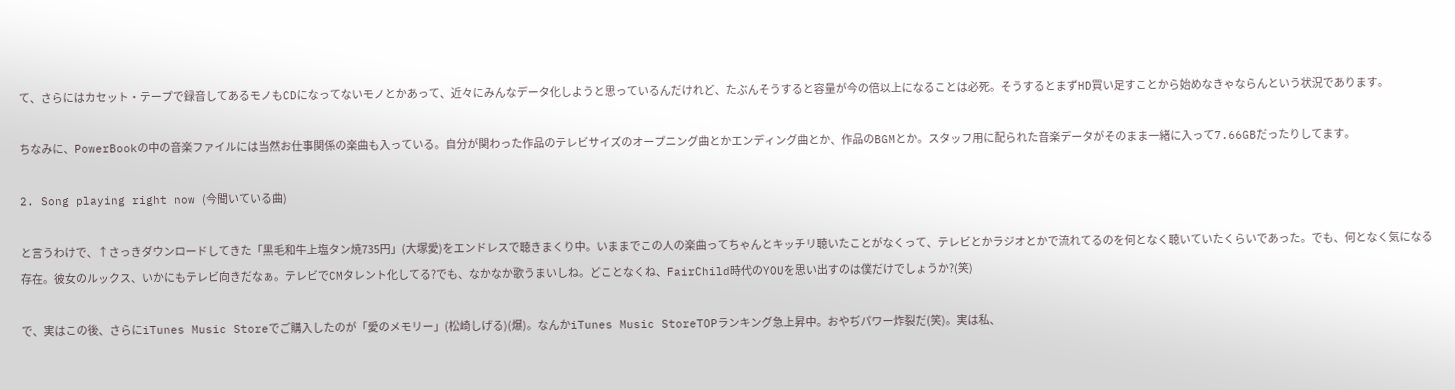て、さらにはカセット・テープで録音してあるモノもCDになってないモノとかあって、近々にみんなデータ化しようと思っているんだけれど、たぶんそうすると容量が今の倍以上になることは必死。そうするとまずHD買い足すことから始めなきゃならんという状況であります。

ちなみに、PowerBookの中の音楽ファイルには当然お仕事関係の楽曲も入っている。自分が関わった作品のテレビサイズのオープニング曲とかエンディング曲とか、作品のBGMとか。スタッフ用に配られた音楽データがそのまま一緒に入って7.66GBだったりしてます。

2. Song playing right now (今聞いている曲)

と言うわけで、↑さっきダウンロードしてきた「黒毛和牛上塩タン焼735円」(大塚愛)をエンドレスで聴きまくり中。いままでこの人の楽曲ってちゃんとキッチリ聴いたことがなくって、テレビとかラジオとかで流れてるのを何となく聴いていたくらいであった。でも、何となく気になる存在。彼女のルックス、いかにもテレビ向きだなぁ。テレビでCMタレント化してる?でも、なかなか歌うまいしね。どことなくね、FairChild時代のYOUを思い出すのは僕だけでしょうか?(笑)

で、実はこの後、さらにiTunes Music Storeでご購入したのが「愛のメモリー」(松崎しげる)(爆)。なんかiTunes Music StoreTOPランキング急上昇中。おやぢパワー炸裂だ(笑)。実は私、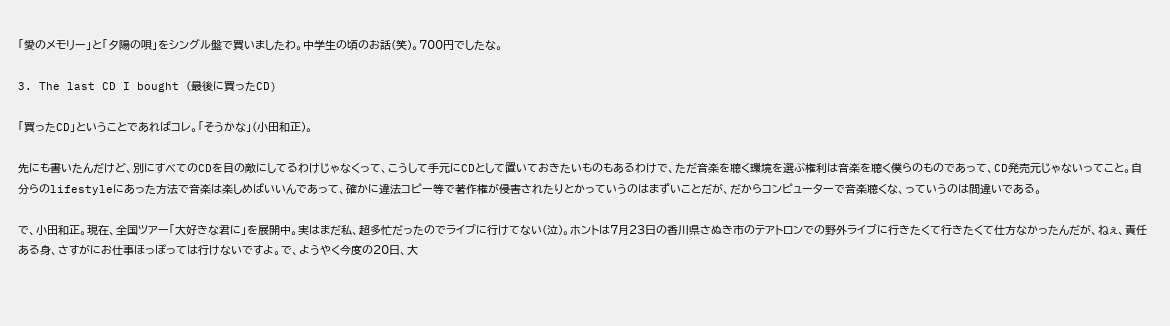「愛のメモリー」と「夕陽の唄」をシングル盤で買いましたわ。中学生の頃のお話(笑)。700円でしたな。

3. The last CD I bought (最後に買ったCD)

「買ったCD」ということであればコレ。「そうかな」(小田和正)。

先にも書いたんだけど、別にすべてのCDを目の敵にしてるわけじゃなくって、こうして手元にCDとして置いておきたいものもあるわけで、ただ音楽を聴く環境を選ぶ権利は音楽を聴く僕らのものであって、CD発売元じゃないってこと。自分らのlifestyleにあった方法で音楽は楽しめばいいんであって、確かに違法コピー等で著作権が侵害されたりとかっていうのはまずいことだが、だからコンピューターで音楽聴くな、っていうのは間違いである。

で、小田和正。現在、全国ツアー「大好きな君に」を展開中。実はまだ私、超多忙だったのでライブに行けてない(泣)。ホントは7月23日の香川県さぬき市のテアトロンでの野外ライブに行きたくて行きたくて仕方なかったんだが、ねぇ、責任ある身、さすがにお仕事ほっぽっては行けないですよ。で、ようやく今度の20日、大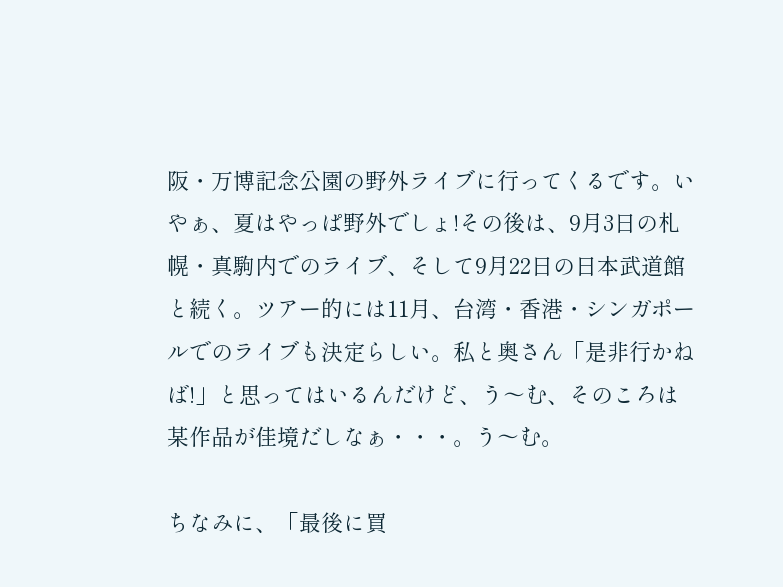阪・万博記念公園の野外ライブに行ってくるです。いやぁ、夏はやっぱ野外でしょ!その後は、9月3日の札幌・真駒内でのライブ、そして9月22日の日本武道館と続く。ツアー的には11月、台湾・香港・シンガポールでのライブも決定らしい。私と奥さん「是非行かねば!」と思ってはいるんだけど、う〜む、そのころは某作品が佳境だしなぁ・・・。う〜む。

ちなみに、「最後に買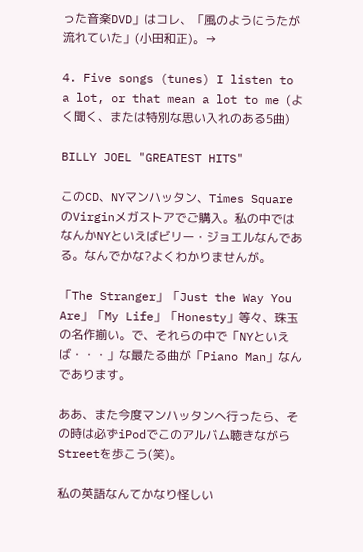った音楽DVD」はコレ、「風のようにうたが流れていた」(小田和正)。→

4. Five songs (tunes) I listen to a lot, or that mean a lot to me (よく聞く、または特別な思い入れのある5曲)

BILLY JOEL "GREATEST HITS"

このCD、NYマンハッタン、Times SquareのVirginメガストアでご購入。私の中ではなんかNYといえばビリー・ジョエルなんである。なんでかな?よくわかりませんが。

「The Stranger」「Just the Way You Are」「My Life」「Honesty」等々、珠玉の名作揃い。で、それらの中で「NYといえば・・・」な最たる曲が「Piano Man」なんであります。

ああ、また今度マンハッタンへ行ったら、その時は必ずiPodでこのアルバム聴きながらStreetを歩こう(笑)。

私の英語なんてかなり怪しい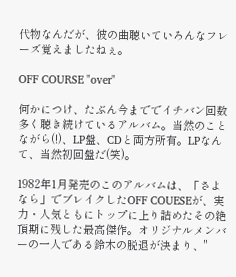代物なんだが、彼の曲聴いていろんなフレーズ覚えましたねぇ。

OFF COURSE "over"

何かにつけ、たぶん今まででイチバン回数多く聴き続けているアルバム。当然のことながら(!)、LP盤、CDと両方所有。LPなんて、当然初回盤だ(笑)。

1982年1月発売のこのアルバムは、「さよなら」でブレイクしたOFF COUESEが、実力・人気ともにトップに上り詰めたその絶頂期に残した最高傑作。オリジナルメンバーの一人である鈴木の脱退が決まり、"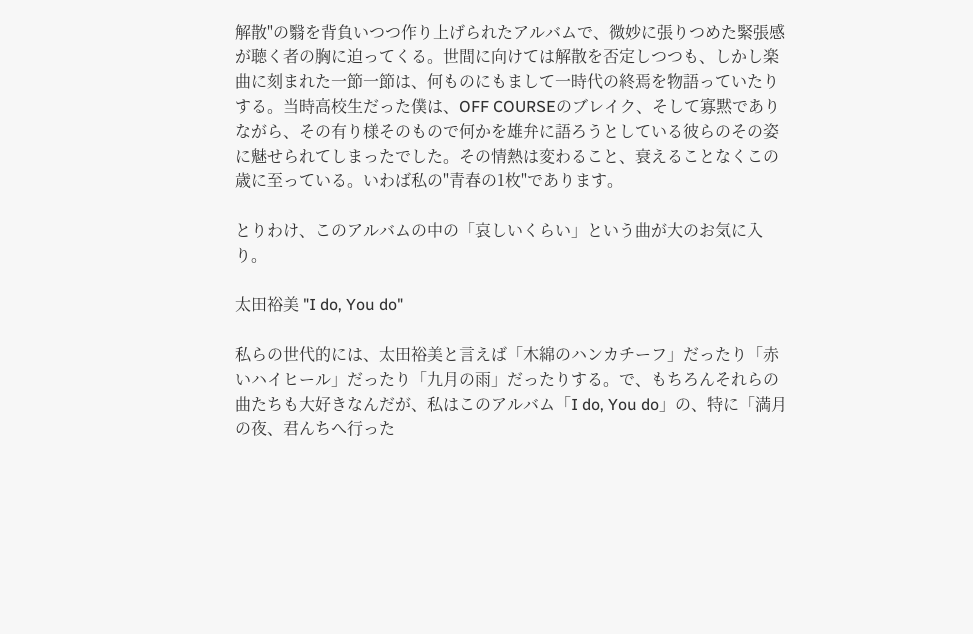解散"の翳を背負いつつ作り上げられたアルバムで、微妙に張りつめた緊張感が聴く者の胸に迫ってくる。世間に向けては解散を否定しつつも、しかし楽曲に刻まれた一節一節は、何ものにもまして一時代の終焉を物語っていたりする。当時高校生だった僕は、OFF COURSEのブレイク、そして寡黙でありながら、その有り様そのもので何かを雄弁に語ろうとしている彼らのその姿に魅せられてしまったでした。その情熱は変わること、衰えることなくこの歳に至っている。いわば私の"青春の1枚"であります。

とりわけ、このアルバムの中の「哀しいくらい」という曲が大のお気に入り。

太田裕美 "I do, You do"

私らの世代的には、太田裕美と言えば「木綿のハンカチーフ」だったり「赤いハイヒール」だったり「九月の雨」だったりする。で、もちろんそれらの曲たちも大好きなんだが、私はこのアルバム「I do, You do」の、特に「満月の夜、君んちへ行った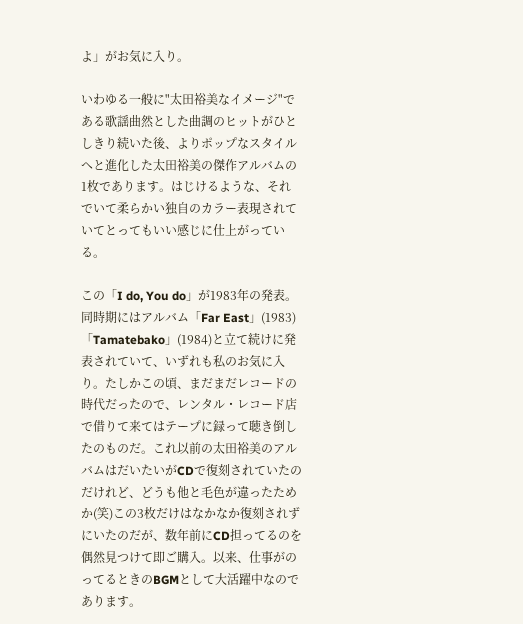よ」がお気に入り。

いわゆる一般に"太田裕美なイメージ"である歌謡曲然とした曲調のヒットがひとしきり続いた後、よりポップなスタイルへと進化した太田裕美の傑作アルバムの1枚であります。はじけるような、それでいて柔らかい独自のカラー表現されていてとってもいい感じに仕上がっている。

この「I do, You do」が1983年の発表。同時期にはアルバム「Far East」(1983)「Tamatebako」(1984)と立て続けに発表されていて、いずれも私のお気に入り。たしかこの頃、まだまだレコードの時代だったので、レンタル・レコード店で借りて来てはテープに録って聴き倒したのものだ。これ以前の太田裕美のアルバムはだいたいがCDで復刻されていたのだけれど、どうも他と毛色が違ったためか(笑)この3枚だけはなかなか復刻されずにいたのだが、数年前にCD担ってるのを偶然見つけて即ご購入。以来、仕事がのってるときのBGMとして大活躍中なのであります。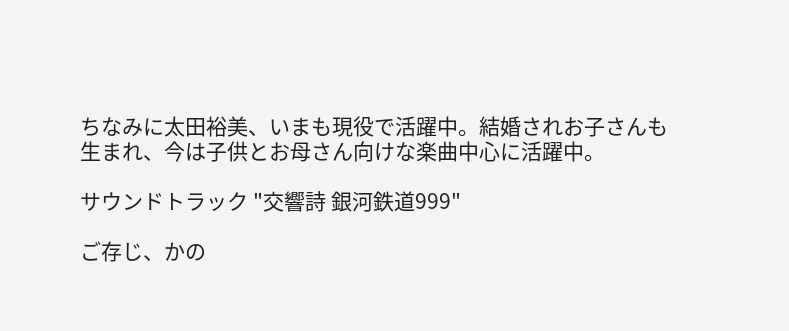ちなみに太田裕美、いまも現役で活躍中。結婚されお子さんも生まれ、今は子供とお母さん向けな楽曲中心に活躍中。

サウンドトラック "交響詩 銀河鉄道999"

ご存じ、かの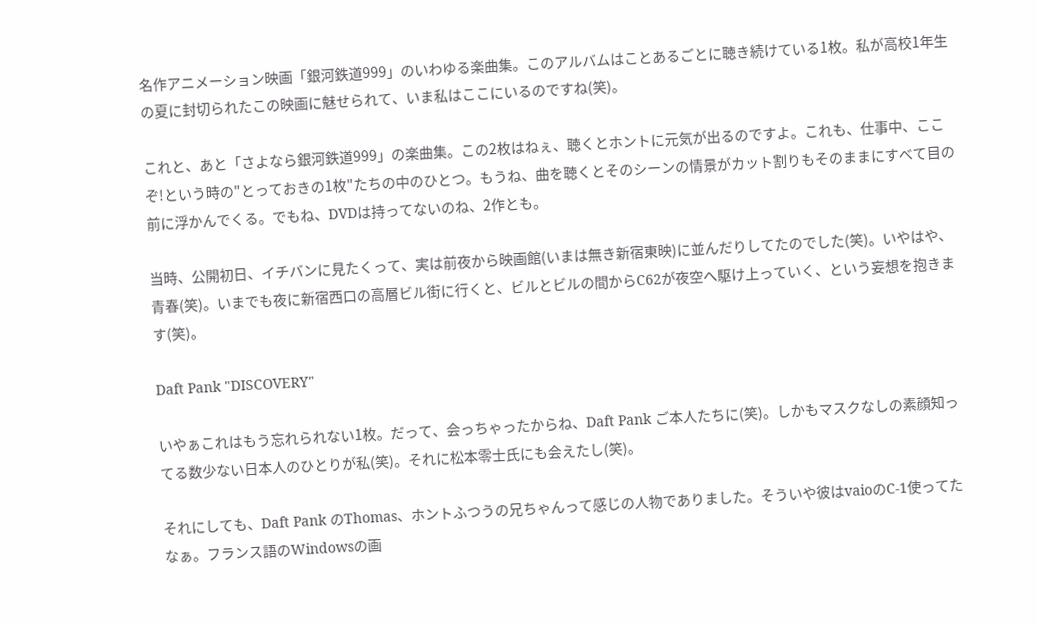名作アニメーション映画「銀河鉄道999」のいわゆる楽曲集。このアルバムはことあるごとに聴き続けている1枚。私が高校1年生の夏に封切られたこの映画に魅せられて、いま私はここにいるのですね(笑)。

これと、あと「さよなら銀河鉄道999」の楽曲集。この2枚はねぇ、聴くとホントに元気が出るのですよ。これも、仕事中、ここぞ!という時の"とっておきの1枚"たちの中のひとつ。もうね、曲を聴くとそのシーンの情景がカット割りもそのままにすべて目の前に浮かんでくる。でもね、DVDは持ってないのね、2作とも。

当時、公開初日、イチバンに見たくって、実は前夜から映画館(いまは無き新宿東映)に並んだりしてたのでした(笑)。いやはや、青春(笑)。いまでも夜に新宿西口の高層ビル街に行くと、ビルとビルの間からC62が夜空へ駆け上っていく、という妄想を抱きます(笑)。

Daft Pank "DISCOVERY"

いやぁこれはもう忘れられない1枚。だって、会っちゃったからね、Daft Pank ご本人たちに(笑)。しかもマスクなしの素顔知ってる数少ない日本人のひとりが私(笑)。それに松本零士氏にも会えたし(笑)。

それにしても、Daft Pank のThomas、ホントふつうの兄ちゃんって感じの人物でありました。そういや彼はvaioのC-1使ってたなぁ。フランス語のWindowsの画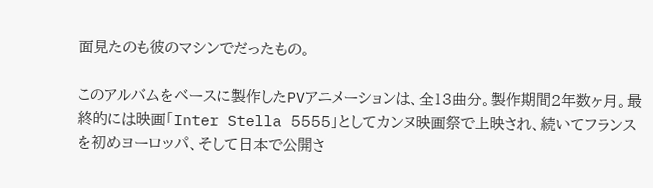面見たのも彼のマシンでだったもの。

このアルバムをベースに製作したPVアニメーションは、全13曲分。製作期間2年数ヶ月。最終的には映画「Inter Stella 5555」としてカンヌ映画祭で上映され、続いてフランスを初めヨーロッパ、そして日本で公開さ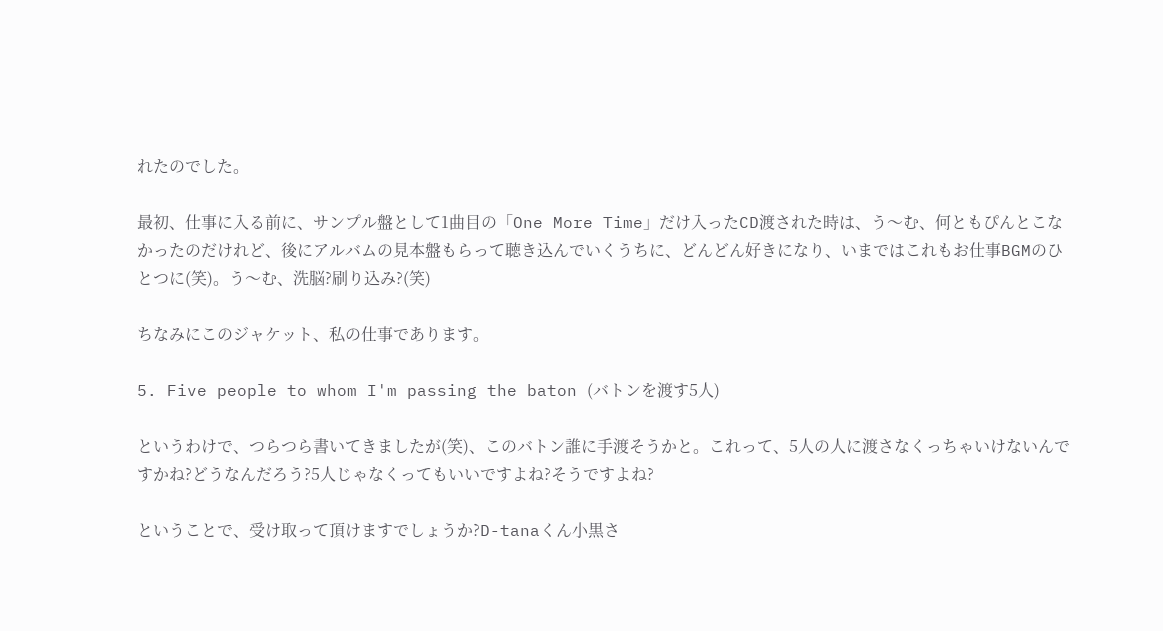れたのでした。

最初、仕事に入る前に、サンプル盤として1曲目の「One More Time」だけ入ったCD渡された時は、う〜む、何ともぴんとこなかったのだけれど、後にアルバムの見本盤もらって聴き込んでいくうちに、どんどん好きになり、いまではこれもお仕事BGMのひとつに(笑)。う〜む、洗脳?刷り込み?(笑)

ちなみにこのジャケット、私の仕事であります。

5. Five people to whom I'm passing the baton (バトンを渡す5人)

というわけで、つらつら書いてきましたが(笑)、このバトン誰に手渡そうかと。これって、5人の人に渡さなくっちゃいけないんですかね?どうなんだろう?5人じゃなくってもいいですよね?そうですよね?

ということで、受け取って頂けますでしょうか?D-tanaくん小黒さ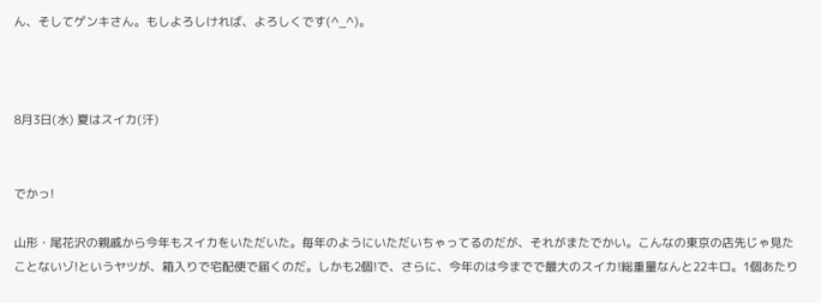ん、そしてゲンキさん。もしよろしければ、よろしくです(^_^)。



8月3日(水) 夏はスイカ(汗)


でかっ!

山形・尾花沢の親戚から今年もスイカをいただいた。毎年のようにいただいちゃってるのだが、それがまたでかい。こんなの東京の店先じゃ見たことないゾ!というヤツが、箱入りで宅配便で届くのだ。しかも2個!で、さらに、今年のは今までで最大のスイカ!総重量なんと22キロ。1個あたり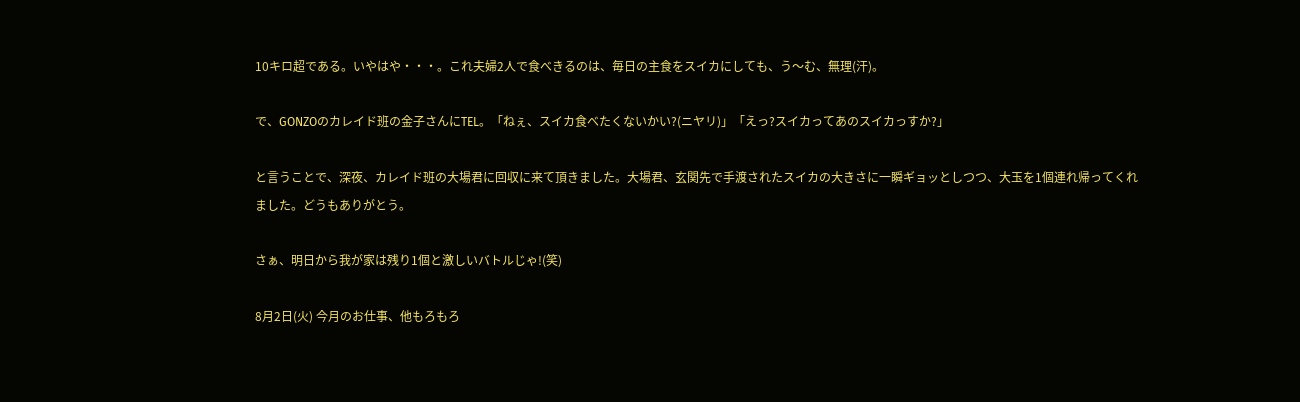10キロ超である。いやはや・・・。これ夫婦2人で食べきるのは、毎日の主食をスイカにしても、う〜む、無理(汗)。

で、GONZOのカレイド班の金子さんにTEL。「ねぇ、スイカ食べたくないかい?(ニヤリ)」「えっ?スイカってあのスイカっすか?」

と言うことで、深夜、カレイド班の大場君に回収に来て頂きました。大場君、玄関先で手渡されたスイカの大きさに一瞬ギョッとしつつ、大玉を1個連れ帰ってくれました。どうもありがとう。

さぁ、明日から我が家は残り1個と激しいバトルじゃ!(笑)

8月2日(火) 今月のお仕事、他もろもろ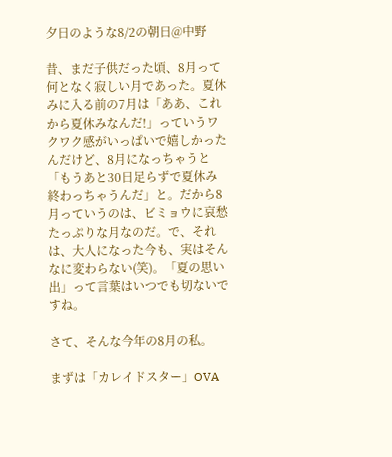夕日のような8/2の朝日@中野

昔、まだ子供だった頃、8月って何となく寂しい月であった。夏休みに入る前の7月は「ああ、これから夏休みなんだ!」っていうワクワク感がいっぱいで嬉しかったんだけど、8月になっちゃうと「もうあと30日足らずで夏休み終わっちゃうんだ」と。だから8月っていうのは、ビミョウに哀愁たっぷりな月なのだ。で、それは、大人になった今も、実はそんなに変わらない(笑)。「夏の思い出」って言葉はいつでも切ないですね。

さて、そんな今年の8月の私。

まずは「カレイドスター」OVA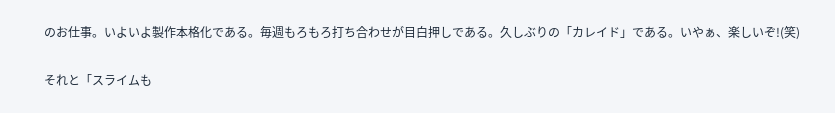のお仕事。いよいよ製作本格化である。毎週もろもろ打ち合わせが目白押しである。久しぶりの「カレイド」である。いやぁ、楽しいぞ!(笑)

それと「スライムも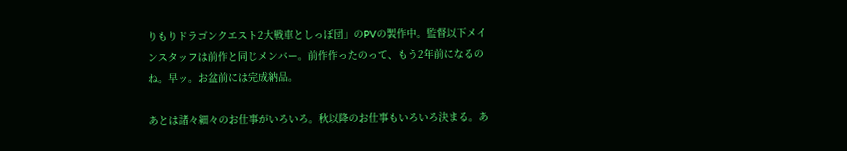りもりドラゴンクエスト2大戦車としっぽ団」のPVの製作中。監督以下メインスタッフは前作と同じメンバー。前作作ったのって、もう2年前になるのね。早ッ。お盆前には完成納品。

あとは諸々細々のお仕事がいろいろ。秋以降のお仕事もいろいろ決まる。あ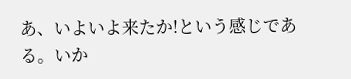あ、いよいよ来たか!という感じである。いか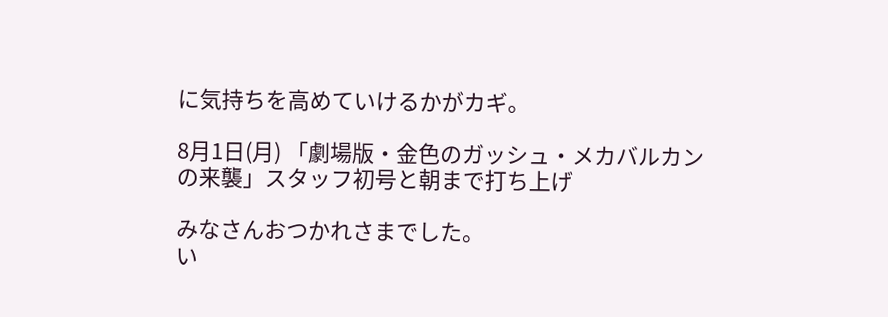に気持ちを高めていけるかがカギ。

8月1日(月) 「劇場版・金色のガッシュ・メカバルカンの来襲」スタッフ初号と朝まで打ち上げ

みなさんおつかれさまでした。
い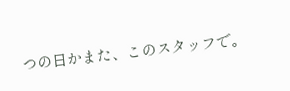つの日かまた、このスタッフで。